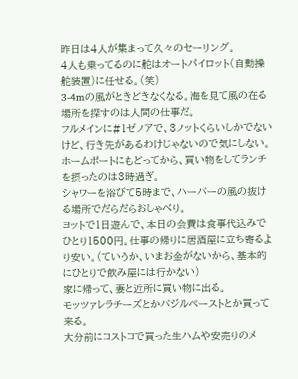昨日は4人が集まって久々のセーリング。
4人も乗ってるのに舵はオートパイロット(自動操舵装置)に任せる。(笑)
3-4mの風がときどきなくなる。海を見て風の在る場所を探すのは人間の仕事だ。
フルメインに#1ゼノアで、3ノットくらいしかでないけど、行き先があるわけじゃないので気にしない。
ホームポートにもどってから、買い物をしてランチを摂ったのは3時過ぎ。
シャワーを浴びて5時まで、ハーバーの風の抜ける場所でだらだらおしゃべり。
ヨットで1日遊んで、本日の会費は食事代込みでひとり1500円。仕事の帰りに居酒屋に立ち寄るより安い。(ていうか、いまお金がないから、基本的にひとりで飲み屋には行かない)
家に帰って、妻と近所に買い物に出る。
モッツァレラチーズとかバジルペーストとか買って来る。
大分前にコストコで買った生ハムや安売りのメ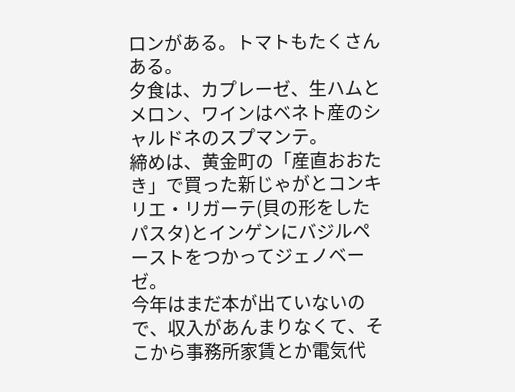ロンがある。トマトもたくさんある。
夕食は、カプレーゼ、生ハムとメロン、ワインはベネト産のシャルドネのスプマンテ。
締めは、黄金町の「産直おおたき」で買った新じゃがとコンキリエ・リガーテ(貝の形をしたパスタ)とインゲンにバジルペーストをつかってジェノベーゼ。
今年はまだ本が出ていないので、収入があんまりなくて、そこから事務所家賃とか電気代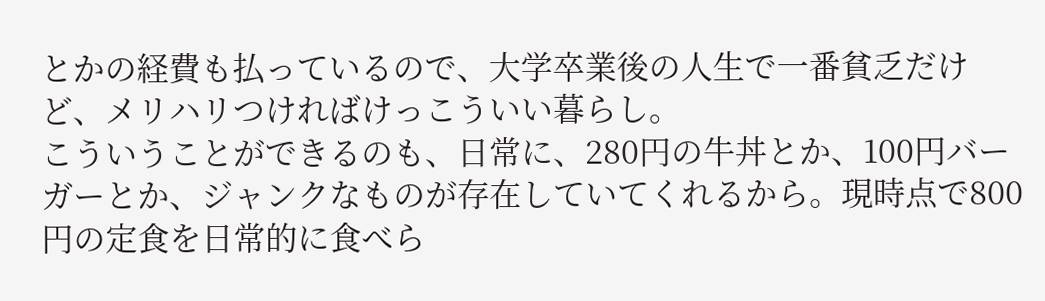とかの経費も払っているので、大学卒業後の人生で一番貧乏だけど、メリハリつければけっこういい暮らし。
こういうことができるのも、日常に、280円の牛丼とか、100円バーガーとか、ジャンクなものが存在していてくれるから。現時点で800円の定食を日常的に食べら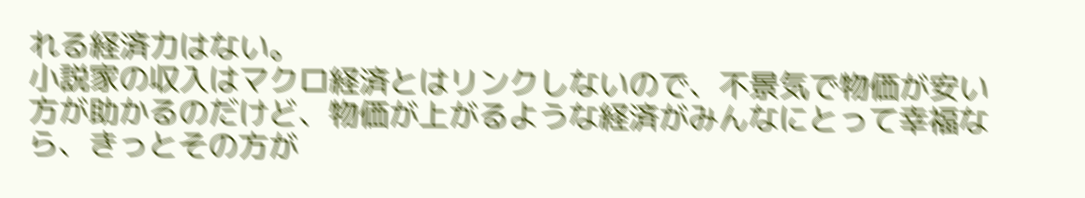れる経済力はない。
小説家の収入はマクロ経済とはリンクしないので、不景気で物価が安い方が助かるのだけど、物価が上がるような経済がみんなにとって幸福なら、きっとその方が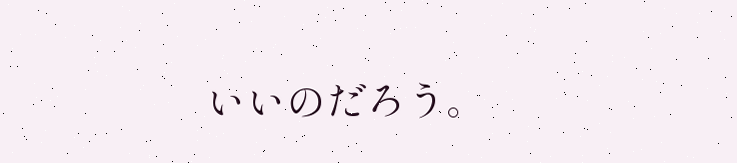いいのだろう。